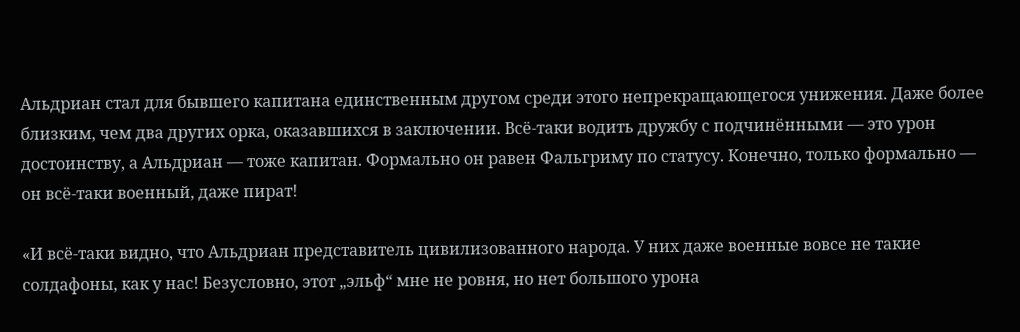Альдриан стал для бывшего капитана единственным другом среди этого непрекращающегося унижения. Даже более близким, чем два других орка, оказавшихся в заключении. Всё-таки водить дружбу с подчинёнными — это урон достоинству, а Альдриан — тоже капитан. Формально он равен Фальгриму по статусу. Конечно, только формально — он всё-таки военный, даже пират!

«И всё-таки видно, что Альдриан представитель цивилизованного народа. У них даже военные вовсе не такие солдафоны, как у нас! Безусловно, этот „эльф“ мне не ровня, но нет большого урона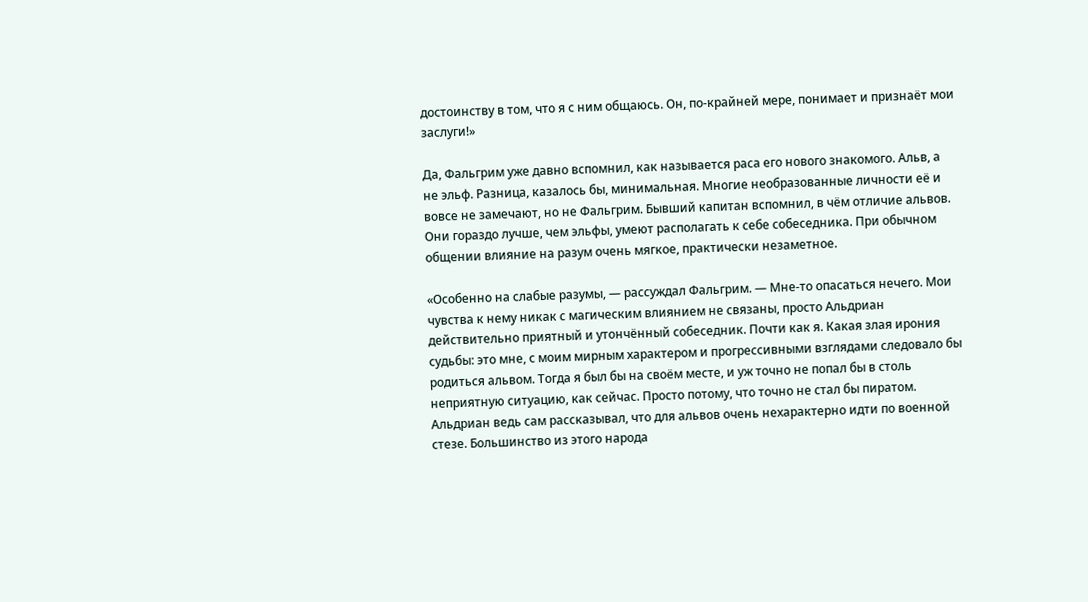достоинству в том, что я с ним общаюсь. Он, по-крайней мере, понимает и признаёт мои заслуги!»

Да, Фальгрим уже давно вспомнил, как называется раса его нового знакомого. Альв, а не эльф. Разница, казалось бы, минимальная. Многие необразованные личности её и вовсе не замечают, но не Фальгрим. Бывший капитан вспомнил, в чём отличие альвов. Они гораздо лучше, чем эльфы, умеют располагать к себе собеседника. При обычном общении влияние на разум очень мягкое, практически незаметное.

«Особенно на слабые разумы, — рассуждал Фальгрим. — Мне-то опасаться нечего. Мои чувства к нему никак с магическим влиянием не связаны, просто Альдриан действительно приятный и утончённый собеседник. Почти как я. Какая злая ирония судьбы: это мне, с моим мирным характером и прогрессивными взглядами следовало бы родиться альвом. Тогда я был бы на своём месте, и уж точно не попал бы в столь неприятную ситуацию, как сейчас. Просто потому, что точно не стал бы пиратом. Альдриан ведь сам рассказывал, что для альвов очень нехарактерно идти по военной стезе. Большинство из этого народа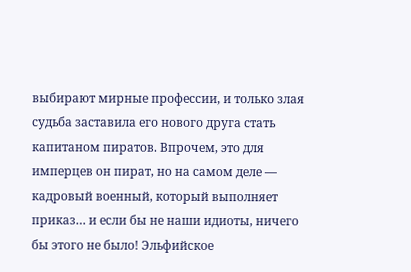выбирают мирные профессии, и только злая судьба заставила его нового друга стать капитаном пиратов. Впрочем, это для имперцев он пират, но на самом деле — кадровый военный, который выполняет приказ… и если бы не наши идиоты, ничего бы этого не было! Эльфийское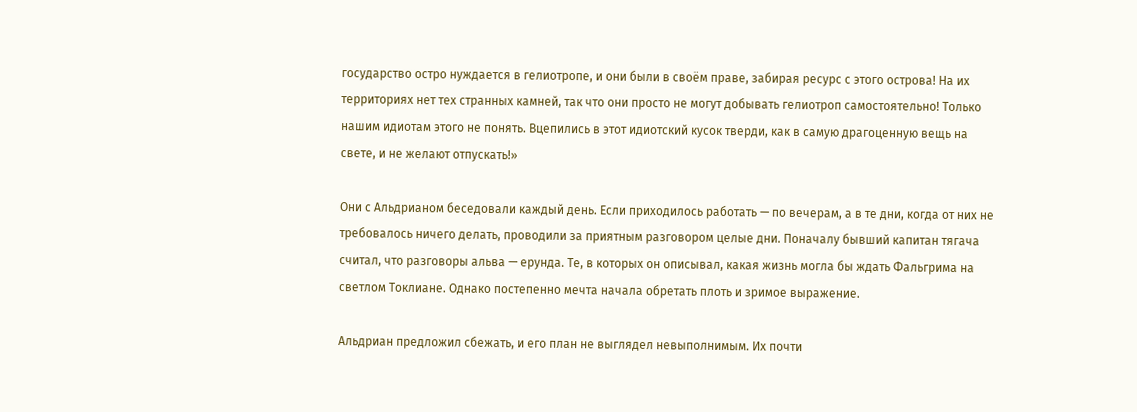государство остро нуждается в гелиотропе, и они были в своём праве, забирая ресурс с этого острова! На их территориях нет тех странных камней, так что они просто не могут добывать гелиотроп самостоятельно! Только нашим идиотам этого не понять. Вцепились в этот идиотский кусок тверди, как в самую драгоценную вещь на свете, и не желают отпускать!»

Они с Альдрианом беседовали каждый день. Если приходилось работать — по вечерам, а в те дни, когда от них не требовалось ничего делать, проводили за приятным разговором целые дни. Поначалу бывший капитан тягача считал, что разговоры альва — ерунда. Те, в которых он описывал, какая жизнь могла бы ждать Фальгрима на светлом Токлиане. Однако постепенно мечта начала обретать плоть и зримое выражение.

Альдриан предложил сбежать, и его план не выглядел невыполнимым. Их почти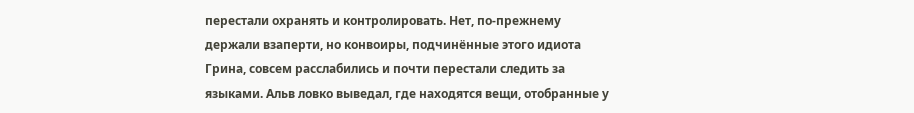перестали охранять и контролировать. Нет, по-прежнему держали взаперти, но конвоиры, подчинённые этого идиота Грина, совсем расслабились и почти перестали следить за языками. Альв ловко выведал, где находятся вещи, отобранные у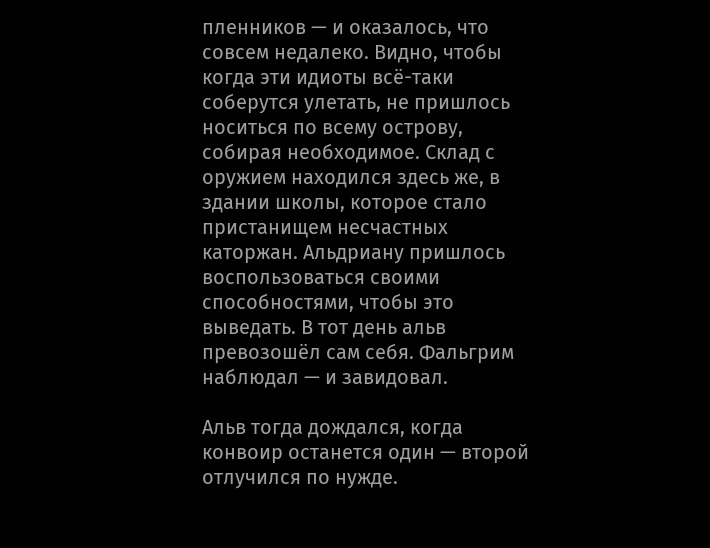пленников — и оказалось, что совсем недалеко. Видно, чтобы когда эти идиоты всё-таки соберутся улетать, не пришлось носиться по всему острову, собирая необходимое. Склад с оружием находился здесь же, в здании школы, которое стало пристанищем несчастных каторжан. Альдриану пришлось воспользоваться своими способностями, чтобы это выведать. В тот день альв превозошёл сам себя. Фальгрим наблюдал — и завидовал.

Альв тогда дождался, когда конвоир останется один — второй отлучился по нужде.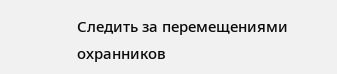Следить за перемещениями охранников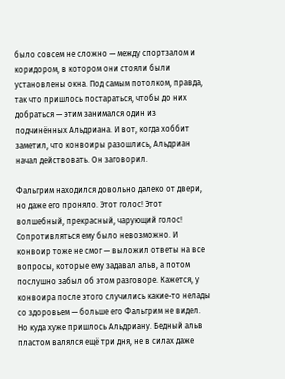было совсем не сложно — между спортзалом и коридором, в котором они стояли были установлены окна. Под самым потолком, правда, так что пришлось постараться, чтобы до них добраться — этим занимался один из подчинённых Альдриана. И вот, когда хоббит заметил, что конвоиры разошлись, Альдриан начал действовать. Он заговорил.

Фальгрим находился довольно далеко от двери, но даже его проняло. Этот голос! Этот волшебный, прекрасный, чарующий голос! Сопротивляться ему было невозможно. И конвоир тоже не смог — выложил ответы на все вопросы, которые ему задавал альв, а потом послушно забыл об этом разговоре. Кажется, у конвоира после этого случились какие-то нелады со здоровьем — больше его Фальгрим не видел. Но куда хуже пришлось Альдриану. Бедный альв пластом валялся ещё три дня, не в силах даже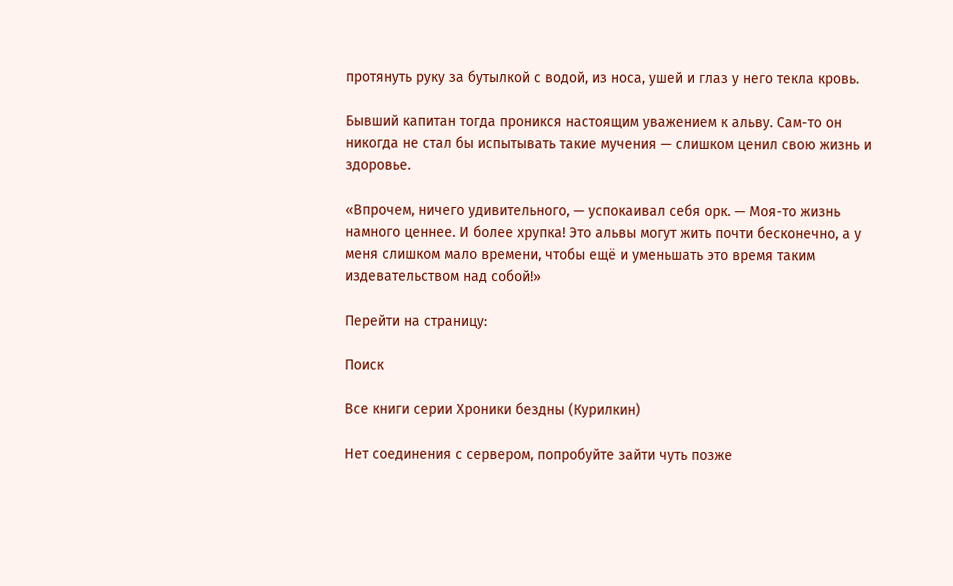протянуть руку за бутылкой с водой, из носа, ушей и глаз у него текла кровь.

Бывший капитан тогда проникся настоящим уважением к альву. Сам-то он никогда не стал бы испытывать такие мучения — слишком ценил свою жизнь и здоровье.

«Впрочем, ничего удивительного, — успокаивал себя орк. — Моя-то жизнь намного ценнее. И более хрупка! Это альвы могут жить почти бесконечно, а у меня слишком мало времени, чтобы ещё и уменьшать это время таким издевательством над собой!»

Перейти на страницу:

Поиск

Все книги серии Хроники бездны (Курилкин)

Нет соединения с сервером, попробуйте зайти чуть позже